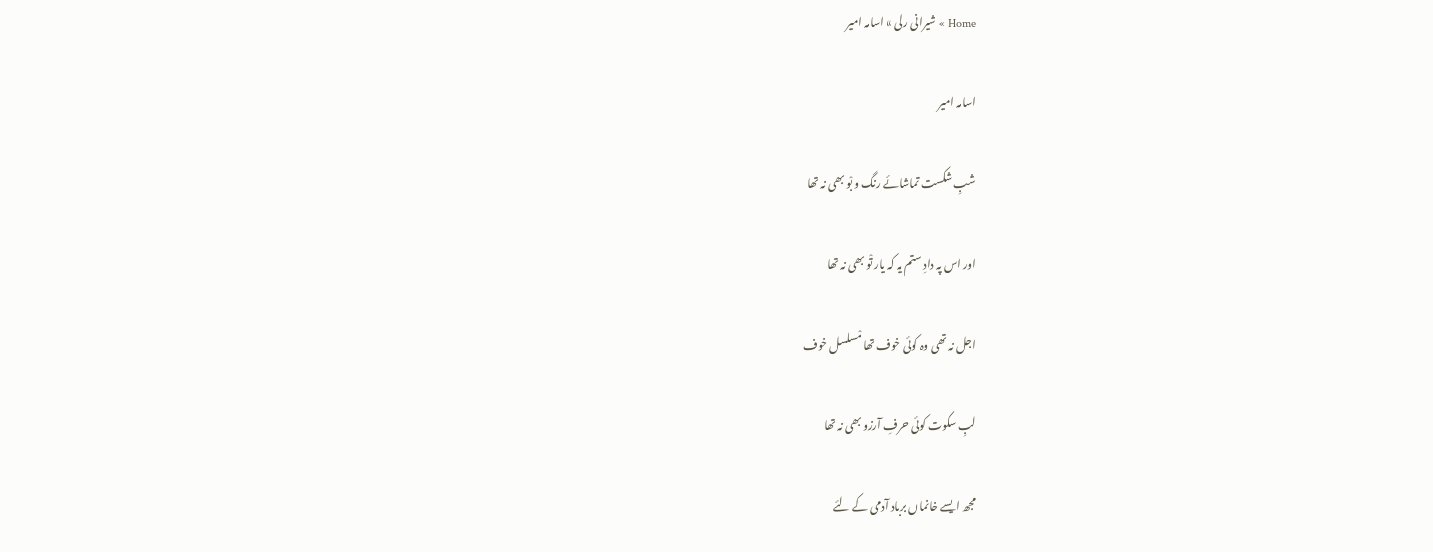Home » شیرانی رلی » اسامہ امیر

اسامہ امیر

شبِ شکست تماشائے رنگ و بْو بھی نہ تھا

اور اس پہ دادِ ستم یہ کہ یار تْو بھی نہ تھا

اجل نہ تھی وہ کوئی خوف تھا مْسلسل خوف

لبِ سکوت کوئی حرفِ آرزو بھی نہ تھا

مجھ ایسے خانماں برباد آدمی کے لئے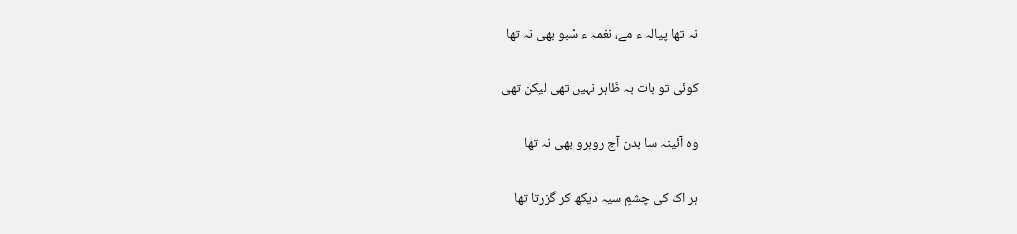نہ تھا پیالہ ء مے، نغمہ ء سْبو بھی نہ تھا

کوئی تو بات بہ ظَاہر نہیں تھی لیکن تھی

وہ آئینہ سا بدن آج روبرو بھی نہ تھا

ہر اک کی چشمِ سیہ دیکھ کر گزرتا تھا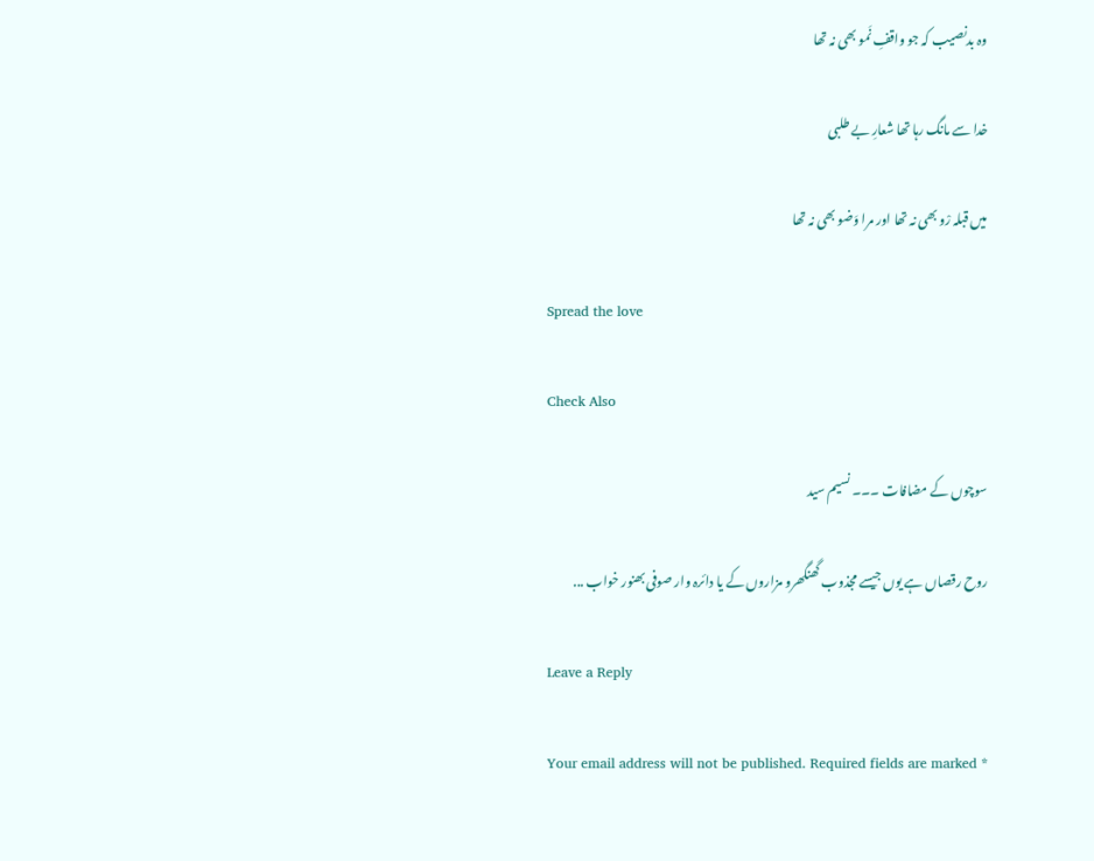وہ بدنصیب کہ جو واقفِ نَمو بھی نہ تھا

خدا سے مانگ رہا تھا شعارِ بے طلبی

میں قبلہ رْو بھی نہ تھا اور مرا وَضو بھی نہ تھا

Spread the love

Check Also

سوچوں کے مضافات ۔۔۔ نسیم سید

روح رقصاں ہے یوں جیسے مجذوب گھنگھرو مزاروں کے یا دائرہ وار صوفی بھنور خواب ...

Leave a Reply

Your email address will not be published. Required fields are marked *